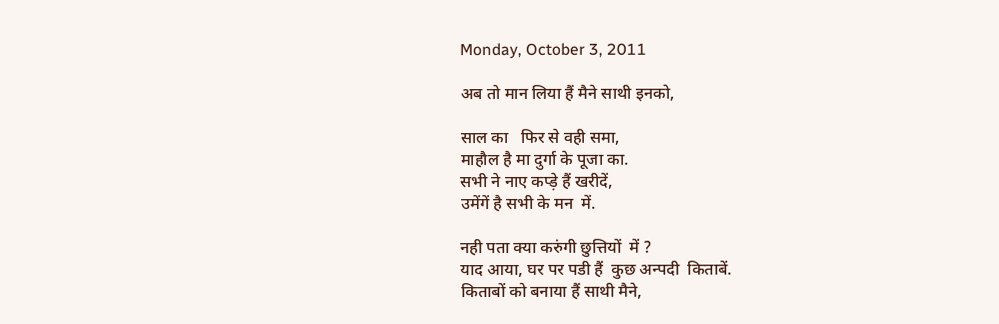Monday, October 3, 2011

अब तो मान लिया हैं मैने साथी इनको,

साल का   फिर से वही समा,
माहौल है मा दुर्गा के पूजा का.
सभी ने नाए कप्ड़े हैं खरीदें,
उमेंगें है सभी के मन  में.

नही पता क्या करुंगी छुत्तियों  में ?
याद आया, घर पर पडी हैं  कुछ अन्पदी  किताबें.
किताबों को बनाया हैं साथी मैने,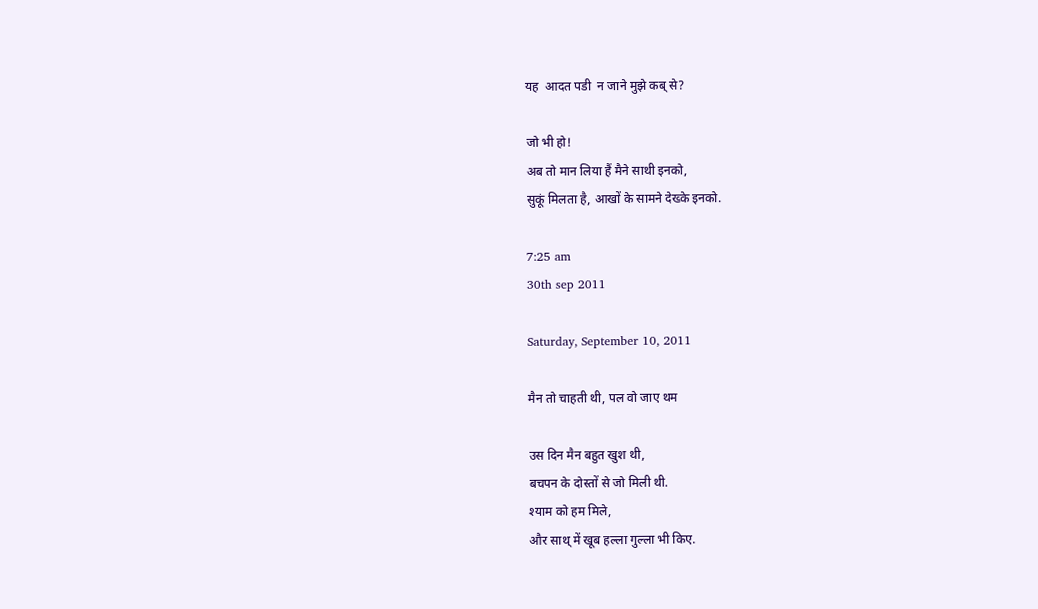यह  आदत पडी  न जाने मुझे कब् से?

जो भी हो!
अब तो मान लिया हैं मैने साथी इनको,
सुकूं मिलता है, आखों के सामने देख्के इनको.

7:25 am
30th sep 2011

Saturday, September 10, 2011

मैन तो चाहती थी, पल वो जाए थम

उस दिन मैन बहुत खुश थी,
बचपन के दोस्तों से जो मिली थी.
श्याम को हम मिले,
और साथ् में खूब हल्ला गुल्ला भी किए.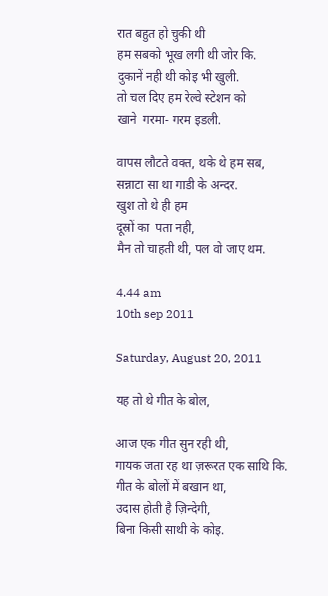रात बहुत हो चुकी थी
हम सबको भूख लगी थी जोर कि.
दुकानें नही थी कोइ भी खुली.
तो चल दिए हम रेल्वे स्टेशन को
खाने  गरमा- गरम इडली.

वापस लौटते वक्त, थके थे हम सब,
सन्नाटा सा था गाडी के अन्दर.
खुश तो थे ही हम
दूस्रों का  पता नही,
मैन तो चाहती थी, पल वो जाए थम.

4.44 am
10th sep 2011

Saturday, August 20, 2011

यह तो थे गीत के बोल,

आज एक गीत सुन रही थी,
गायक जता रह था ज़रूरत एक साथि कि.
गीत के बोलों में बखान था,
उदास होती है ज़िन्देगी,
बिना किसी साथी के कोइ.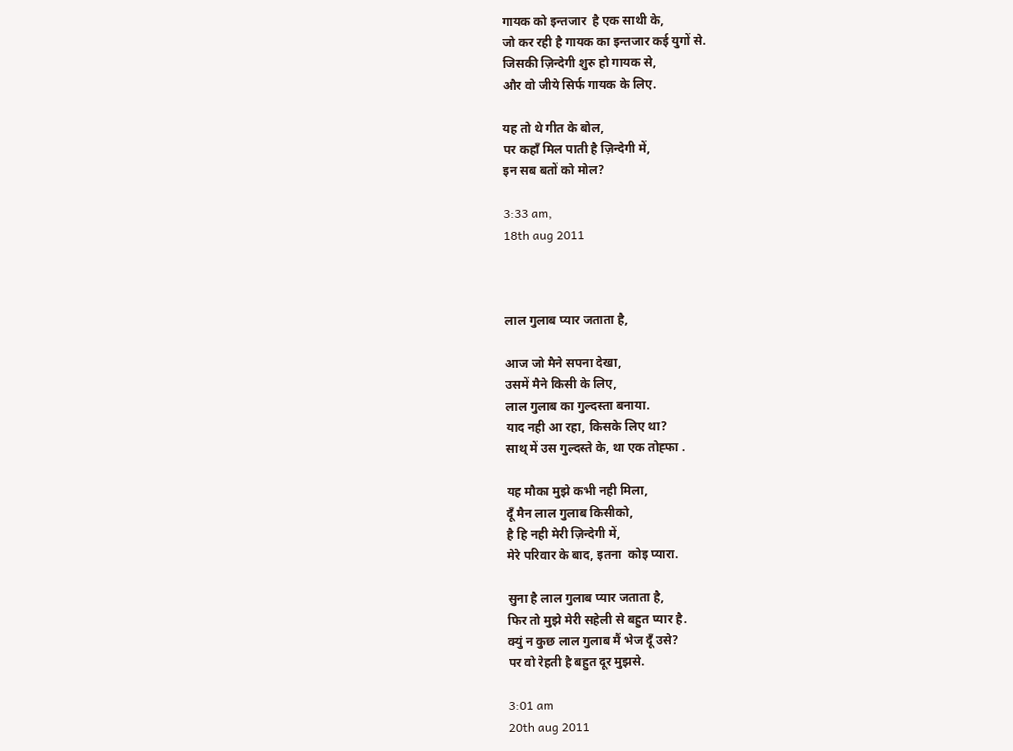गायक को इन्तजार  है एक साथी के,
जो कर रही है गायक का इन्तजार कई युगों से.
जिसकी ज़िन्देगी शुरु हो गायक से,
और वो जीये सिर्फ गायक के लिए.

यह तो थे गीत के बोल,
पर कहाँ मिल पाती है ज़िन्देगी में,
इन सब बतों को मोल?

3:33 am,
18th aug 2011



लाल गुलाब प्यार जताता है,

आज जो मैने सपना देखा,
उसमें मैने किसी के लिए,
लाल गुलाब का गुल्दस्ता बनाया.
याद नही आ रहा, किसके लिए था?
साथ् में उस गुल्दस्ते के, था एक तोह्फा .

यह मौका मुझे कभी नही मिला,
दूँ मैन लाल गुलाब किसीको,
है हि नही मेरी ज़िन्देगी में,
मेरे परिवार के बाद, इतना  कोइ प्यारा.

सुना है लाल गुलाब प्यार जताता है,
फिर तो मुझे मेरी सहेली से बहुत प्यार है.
क्युं न कुछ लाल गुलाब मैं भेज दूँ उसे?
पर वो रेहती है बहुत दूर मुझसे.

3:01 am
20th aug 2011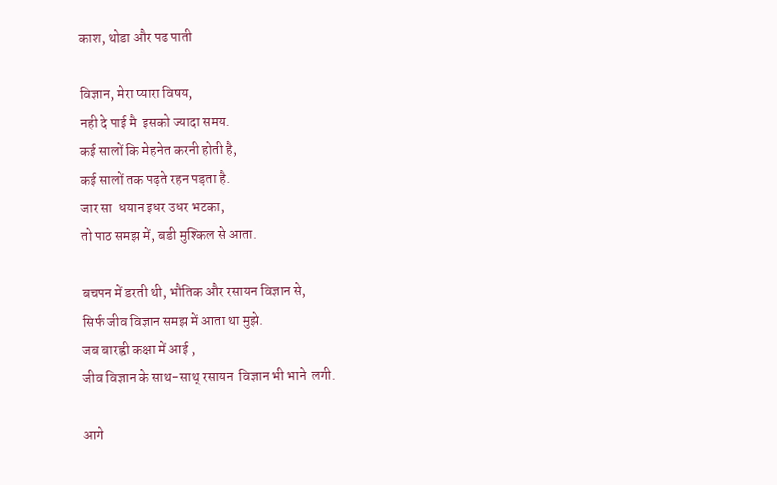काश, थोडा और पढ पाती

विज्ञान, मेरा प्यारा विषय,
नही दे पाई मै  इसको ज्यादा समय.
कई सालों कि मेहनेत करनी होती है,
कई सालों तक पढ़ते रहन पड़ता है.
जार सा  धयान इधर उधर भटका,
तो पाठ समझ में, बडी मुश्किल से आता.

बचपन में डरती थी, भौतिक और रसायन विज्ञान से,
सिर्फ जीव विज्ञान समझ में आता था मुझे.
जब बारह्वी कक्षा में आई ,
जीव विज्ञान के साथ-साथ् रसायन  विज्ञान भी भाने  लगी.

आगे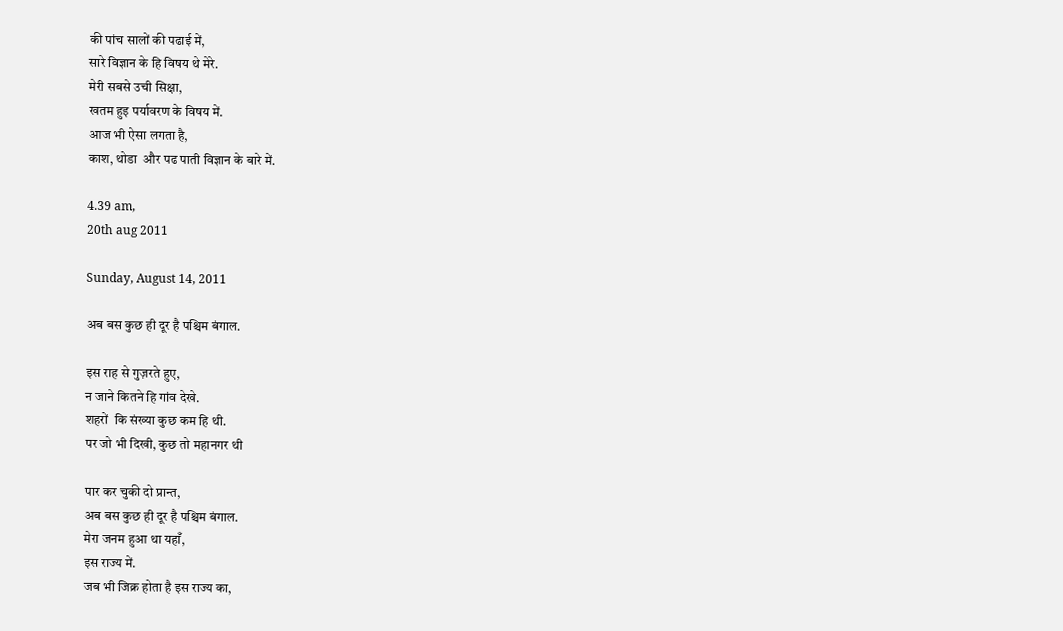की पांच सालों की पढाई में,
सारे विज्ञान के हि विषय थे मेरे.
मेरी सबसे उची सिक्षा,
खतम हुइ पर्यावरण के विषय में.
आज भी ऐसा लगता है,
काश, थोडा  और पढ पाती विज्ञान के बारे में.

4.39 am,
20th aug 2011

Sunday, August 14, 2011

अब बस कुछ ही दूर है पश्चिम बंगाल.

इस राह से गुज़रते हुए,
न जाने कितने हि गांव देखे.
शहरों  कि संख्या कुछ कम हि थी.
पर जो भी दिखी, कुछ तो महानगर थी

पार कर चुकी दो प्रान्त,
अब बस कुछ ही दूर है पश्चिम बंगाल.
मेरा जनम हुआ था यहाँ,
इस राज्य में.
जब भी जिक्र होता है इस राज्य का,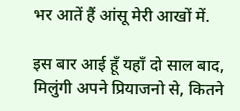भर आतें हैं आंसू मेरी आखों में.

इस बार आई हूँ यहाँ दो साल बाद,
मिलुंगी अपने प्रियाजनो से, कितने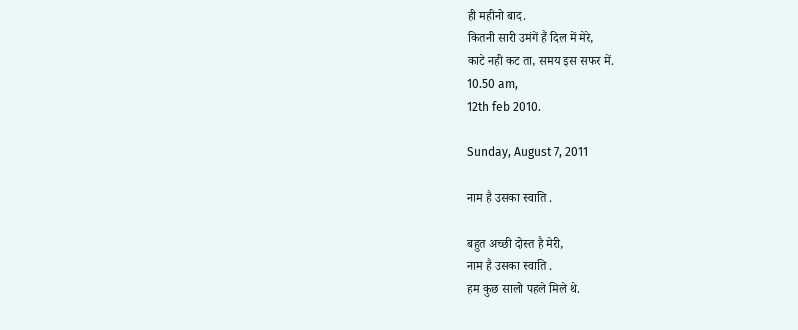ही महीनो बाद.
कितनी सारी उमंगें हैं दिल में मेरे,
काटे नही कट ता, समय इस सफर में.
10.50 am,
12th feb 2010.

Sunday, August 7, 2011

नाम है उसका स्वाति .

बहुत अच्छी दोस्त है मेरी,
नाम है उसका स्वाति .
हम कुछ सालो पहले मिले थे.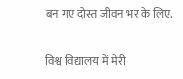बन गए दोस्त जीवन भर के लिए.

विश्व विद्यालय में मेरी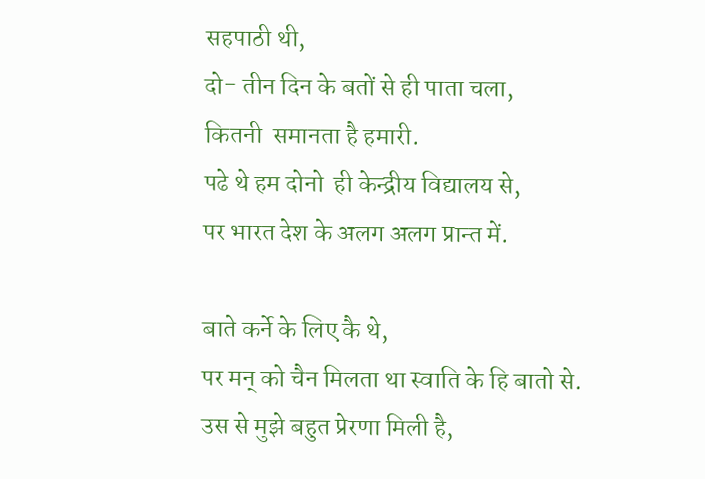सहपाठी थी,
दो- तीन दिन के बतों से ही पाता चला,
कितनी  समानता है हमारी.
पढे थे हम दोनो  ही केन्द्रीय विद्यालय से,
पर भारत देश के अलग अलग प्रान्त में.

बाते कर्ने के लिए कै थे,
पर मन् को चैन मिलता था स्वाति के हि बातो से.
उस से मुझे बहुत प्रेरणा मिली है,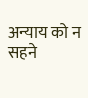अन्याय को न सहने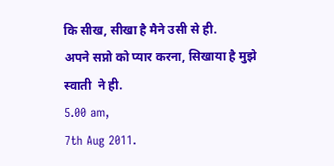कि सीख, सीखा है मैने उसी से ही.
अपने सप्नो को प्यार करना, सिखाया है मुझे स्वाती  ने ही.
5.00 am,
7th Aug 2011.